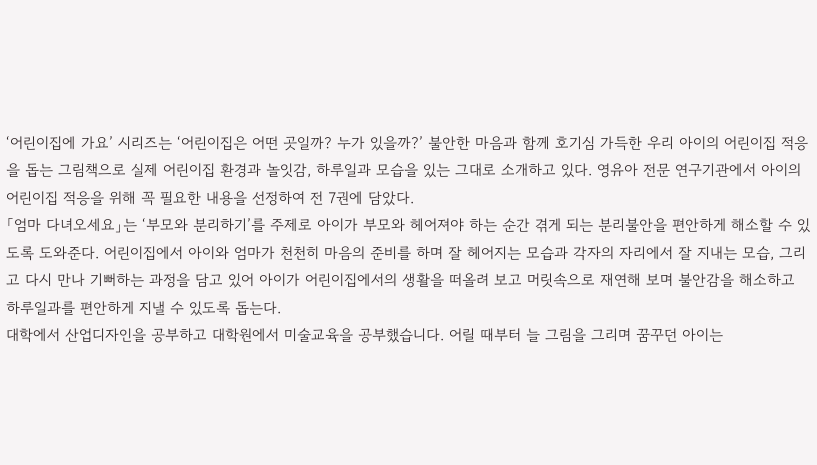‘어린이집에 가요’ 시리즈는 ‘어린이집은 어떤 곳일까? 누가 있을까?’ 불안한 마음과 함께 호기심 가득한 우리 아이의 어린이집 적응을 돕는 그림책으로 실제 어린이집 환경과 놀잇감, 하루일과 모습을 있는 그대로 소개하고 있다. 영유아 전문 연구기관에서 아이의 어린이집 적응을 위해 꼭 필요한 내용을 선정하여 전 7권에 담았다.
「엄마 다녀오세요」는 ‘부모와 분리하기’를 주제로 아이가 부모와 헤어져야 하는 순간 겪게 되는 분리불안을 편안하게 해소할 수 있도록 도와준다. 어린이집에서 아이와 엄마가 천천히 마음의 준비를 하며 잘 헤어지는 모습과 각자의 자리에서 잘 지내는 모습, 그리고 다시 만나 기뻐하는 과정을 담고 있어 아이가 어린이집에서의 생활을 떠올려 보고 머릿속으로 재연해 보며 불안감을 해소하고 하루일과를 편안하게 지낼 수 있도록 돕는다.
대학에서 산업디자인을 공부하고 대학원에서 미술교육을 공부했습니다. 어릴 때부터 늘 그림을 그리며 꿈꾸던 아이는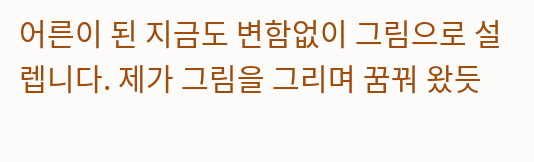어른이 된 지금도 변함없이 그림으로 설렙니다. 제가 그림을 그리며 꿈꿔 왔듯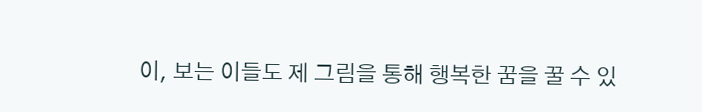이, 보는 이들도 제 그림을 통해 행복한 꿈을 꿀 수 있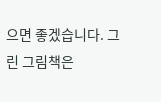으면 좋겠습니다. 그린 그림책은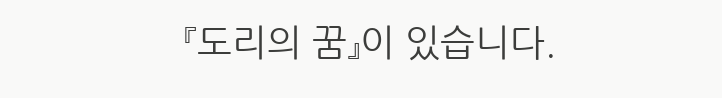『도리의 꿈』이 있습니다.